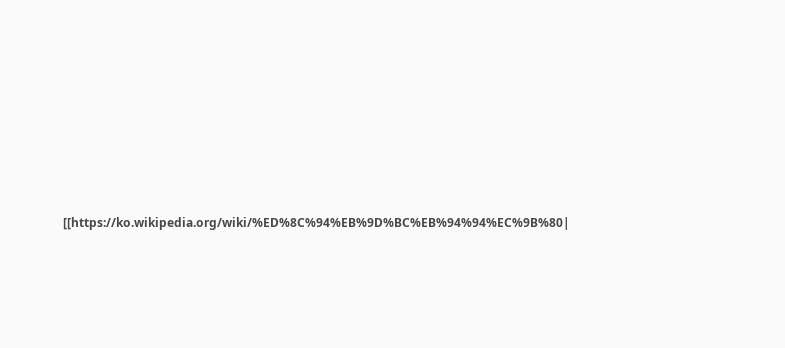[[https://ko.wikipedia.org/wiki/%ED%8C%94%EB%9D%BC%EB%94%94%EC%9B%80|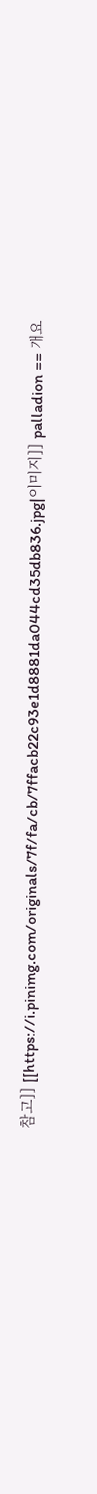참고]] [[https://i.pinimg.com/originals/7f/fa/cb/7ffacb22c93e1d8881da044cd35db836.jpg|이미지]] palladion == 개요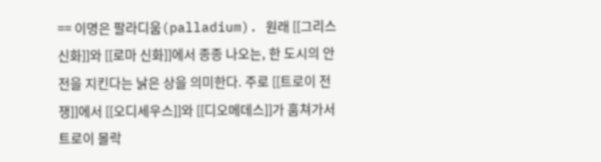== 이명은 팔라디움(palladium). 원래 [[그리스 신화]]와 [[로마 신화]]에서 종종 나오는, 한 도시의 안전을 지킨다는 낡은 상을 의미한다. 주로 [[트로이 전쟁]]에서 [[오디세우스]]와 [[디오메데스]]가 훔쳐가서 트로이 몰락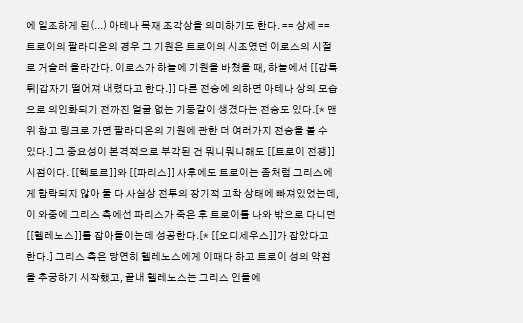에 일조하게 된(...) 아테나 목재 조각상을 의미하기도 한다. == 상세 == 트로이의 팔라디온의 경우 그 기원은 트로이의 시조였던 이로스의 시절로 거슬러 올라간다. 이로스가 하늘에 기원을 바쳤을 때, 하늘에서 [[갑툭튀|갑자기 떨어져 내렸다고 한다.]] 다른 전승에 의하면 아테나 상의 모습으로 의인화되기 전까진 얼굴 없는 기둥같이 생겼다는 전승도 있다.[* 맨 위 참고 링크로 가면 팔라디온의 기원에 관한 더 여러가지 전승을 볼 수 있다.] 그 중요성이 본격적으로 부각된 건 뭐니뭐니해도 [[트로이 전쟁]] 시점이다. [[헥토르]]와 [[파리스]] 사후에도 트로이는 좀처럼 그리스에게 함락되지 않아 둘 다 사실상 전투의 장기적 고착 상태에 빠져있었는데, 이 와중에 그리스 측에선 파리스가 죽은 후 트로이를 나와 밖으로 다니던 [[헬레노스]]를 잡아들이는데 성공한다.[* [[오디세우스]]가 잡았다고 한다.] 그리스 측은 당연히 헬레노스에게 이때다 하고 트로이 성의 약점을 추궁하기 시작했고, 끝내 헬레노스는 그리스 인들에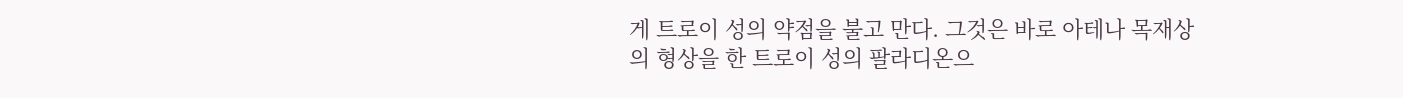게 트로이 성의 약점을 불고 만다. 그것은 바로 아테나 목재상의 형상을 한 트로이 성의 팔라디온으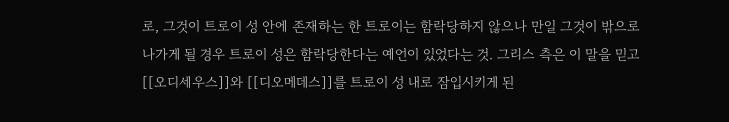로, 그것이 트로이 성 안에 존재하는 한 트로이는 함락당하지 않으나 만일 그것이 밖으로 나가게 될 경우 트로이 성은 함락당한다는 예언이 있었다는 것. 그리스 측은 이 말을 믿고 [[오디세우스]]와 [[디오메데스]]를 트로이 성 내로 잠입시키게 된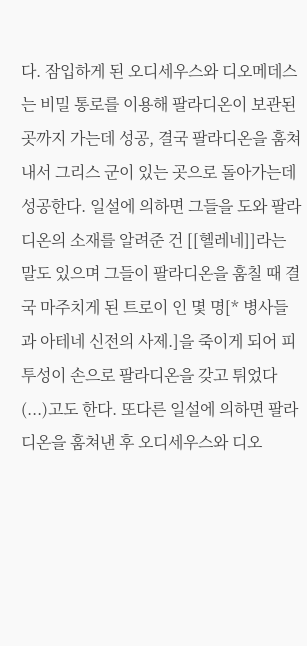다. 잠입하게 된 오디세우스와 디오메데스는 비밀 통로를 이용해 팔라디온이 보관된 곳까지 가는데 성공, 결국 팔라디온을 훔쳐내서 그리스 군이 있는 곳으로 돌아가는데 성공한다. 일설에 의하면 그들을 도와 팔라디온의 소재를 알려준 건 [[헬레네]]라는 말도 있으며 그들이 팔라디온을 훔칠 때 결국 마주치게 된 트로이 인 몇 명[* 병사들과 아테네 신전의 사제.]을 죽이게 되어 피투성이 손으로 팔라디온을 갖고 튀었다(...)고도 한다. 또다른 일설에 의하면 팔라디온을 훔쳐낸 후 오디세우스와 디오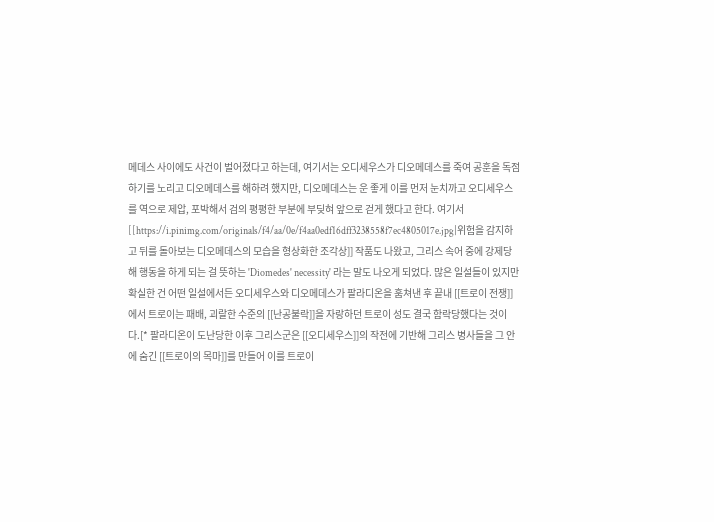메데스 사이에도 사건이 벌어졌다고 하는데, 여기서는 오디세우스가 디오메데스를 죽여 공훈을 독점하기를 노리고 디오메데스를 해하려 했지만, 디오메데스는 운 좋게 이를 먼저 눈치까고 오디세우스를 역으로 제압, 포박해서 검의 평평한 부분에 부딪혀 앞으로 걷게 했다고 한다. 여기서 [[https://i.pinimg.com/originals/f4/aa/0e/f4aa0edf16dff3238558f7ec4805017e.jpg|위험을 감지하고 뒤를 돌아보는 디오메데스의 모습을 형상화한 조각상]] 작품도 나왔고, 그리스 속어 중에 강제당해 행동을 하게 되는 걸 뜻하는 'Diomedes' necessity' 라는 말도 나오게 되었다. 많은 일설들이 있지만 확실한 건 어떤 일설에서든 오디세우스와 디오메데스가 팔라디온을 훔쳐낸 후 끝내 [[트로이 전쟁]]에서 트로이는 패배, 괴랄한 수준의 [[난공불락]]을 자랑하던 트로이 성도 결국 함락당했다는 것이다.[* 팔라디온이 도난당한 이후 그리스군은 [[오디세우스]]의 작전에 기반해 그리스 병사들을 그 안에 숨긴 [[트로이의 목마]]를 만들어 이를 트로이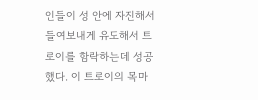인들이 성 안에 자진해서 들여보내게 유도해서 트로이를 함락하는데 성공했다. 이 트로이의 목마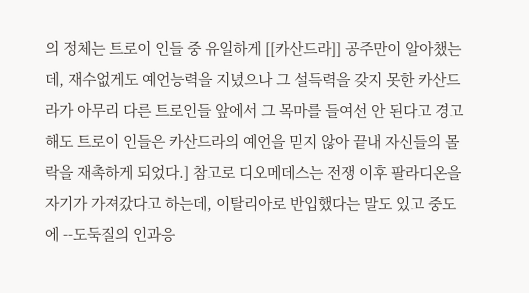의 정체는 트로이 인들 중 유일하게 [[카산드라]] 공주만이 알아챘는데, 재수없게도 예언능력을 지녔으나 그 설득력을 갖지 못한 카산드라가 아무리 다른 트로인들 앞에서 그 목마를 들여선 안 된다고 경고해도 트로이 인들은 카산드라의 예언을 믿지 않아 끝내 자신들의 몰락을 재촉하게 되었다.] 참고로 디오메데스는 전쟁 이후 팔라디온을 자기가 가져갔다고 하는데, 이탈리아로 반입했다는 말도 있고 중도에 --도둑질의 인과응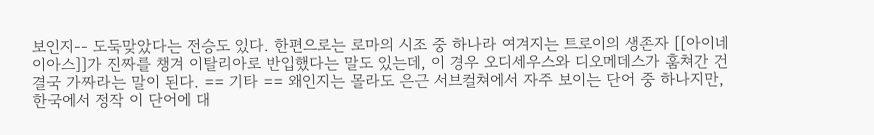보인지-- 도둑맞았다는 전승도 있다. 한편으로는 로마의 시조 중 하나라 여겨지는 트로이의 생존자 [[아이네이아스]]가 진짜를 챙겨 이탈리아로 반입했다는 말도 있는데, 이 경우 오디세우스와 디오메데스가 훔쳐간 건 결국 가짜라는 말이 된다. == 기타 == 왜인지는 몰라도 은근 서브컬쳐에서 자주 보이는 단어 중 하나지만, 한국에서 정작 이 단어에 대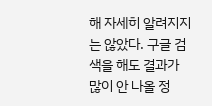해 자세히 알려지지는 않았다. 구글 검색을 해도 결과가 많이 안 나올 정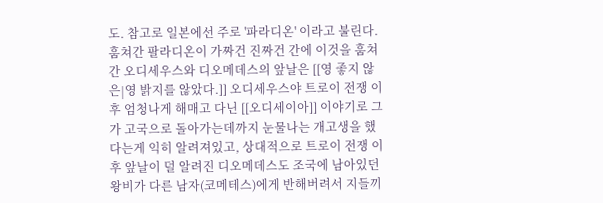도. 참고로 일본에선 주로 '파라디온' 이라고 불린다. 훔쳐간 팔라디온이 가짜건 진짜건 간에 이것을 훔쳐간 오디세우스와 디오메데스의 앞날은 [[영 좋지 않은|영 밝지를 않았다.]] 오디세우스야 트로이 전쟁 이후 엄청나게 해매고 다닌 [[오디세이아]] 이야기로 그가 고국으로 돌아가는데까지 눈물나는 개고생을 했다는게 익히 알려져있고, 상대적으로 트로이 전쟁 이후 앞날이 덜 알려진 디오메데스도 조국에 남아있던 왕비가 다른 남자(코메테스)에게 반해버려서 지들끼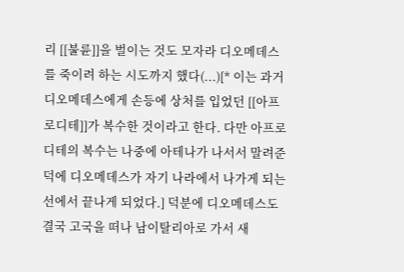리 [[불륜]]을 벌이는 것도 모자라 디오메데스를 죽이려 하는 시도까지 했다(...)[* 이는 과거 디오메데스에게 손등에 상처를 입었던 [[아프로디테]]가 복수한 것이라고 한다. 다만 아프로디테의 복수는 나중에 아테나가 나서서 말려준 덕에 디오메데스가 자기 나라에서 나가게 되는 선에서 끝나게 되었다.] 덕분에 디오메데스도 결국 고국을 떠나 남이탈리아로 가서 새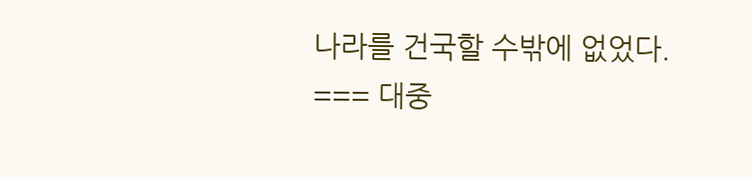나라를 건국할 수밖에 없었다. === 대중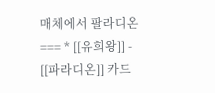매체에서 팔라디온 === * [[유희왕]] - [[파라디온]] 카드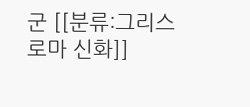군 [[분류:그리스 로마 신화]]